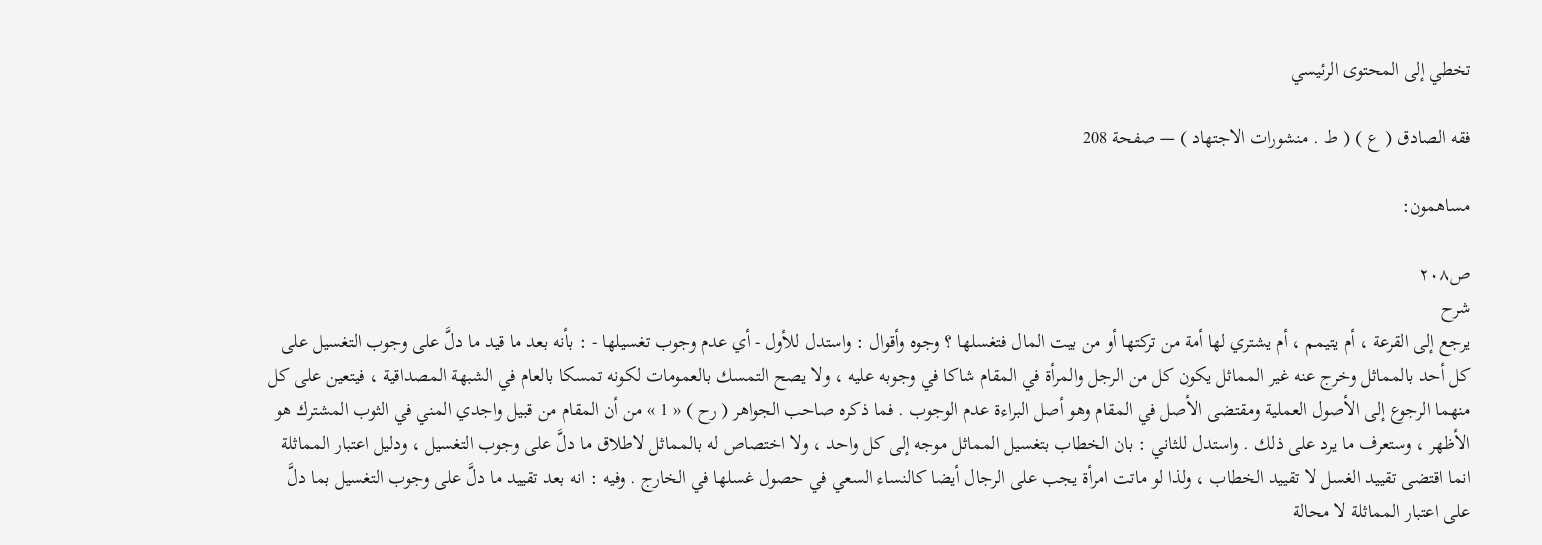تخطي إلى المحتوى الرئيسي

فقه الصادق ( ع ) ( ط . منشورات الاجتهاد ) — صفحة 208

مساهمون:

ص٢٠٨
شرح
يرجع إلى القرعة ، أم يتيمم ، أم يشتري لها أمة من تركتها أو من بيت المال فتغسلها ؟ وجوه وأقوال : واستدل للأول - أي عدم وجوب تغسيلها - : بأنه بعد ما قيد ما دلَّ على وجوب التغسيل على كل أحد بالمماثل وخرج عنه غير المماثل يكون كل من الرجل والمرأة في المقام شاكا في وجوبه عليه ، ولا يصح التمسك بالعمومات لكونه تمسكا بالعام في الشبهة المصداقية ، فيتعين على كل منهما الرجوع إلى الأصول العملية ومقتضى الأصل في المقام وهو أصل البراءة عدم الوجوب . فما ذكره صاحب الجواهر ( رح ) « 1 » من أن المقام من قبيل واجدي المني في الثوب المشترك هو الأظهر ، وستعرف ما يرد على ذلك . واستدل للثاني : بان الخطاب بتغسيل المماثل موجه إلى كل واحد ، ولا اختصاص له بالمماثل لاطلاق ما دلَّ على وجوب التغسيل ، ودليل اعتبار المماثلة انما اقتضى تقييد الغسل لا تقييد الخطاب ، ولذا لو ماتت امرأة يجب على الرجال أيضا كالنساء السعي في حصول غسلها في الخارج . وفيه : انه بعد تقييد ما دلَّ على وجوب التغسيل بما دلَّ على اعتبار المماثلة لا محالة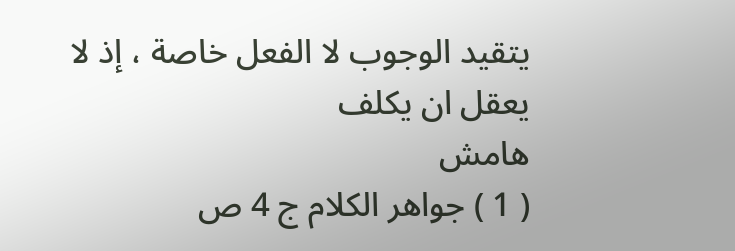يتقيد الوجوب لا الفعل خاصة ، إذ لا يعقل ان يكلف
هامش
( 1 ) جواهر الكلام ج 4 ص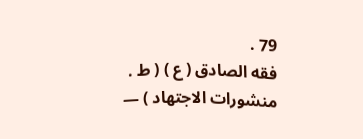79 .
فقه الصادق ( ع ) ( ط . منشورات الاجتهاد ) —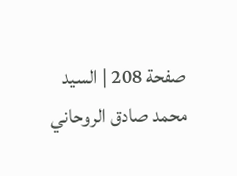صفحة 208 | السيد محمد صادق الروحاني